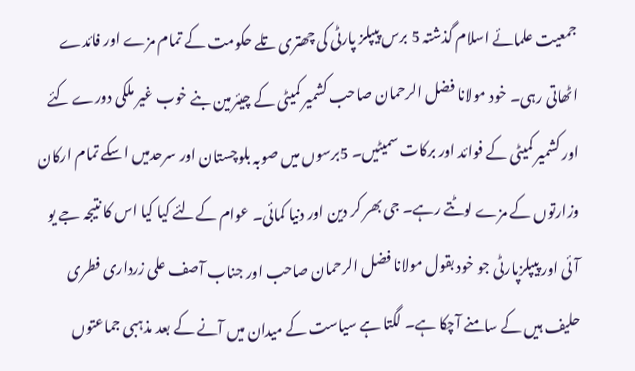جمعیت علمائے اسلام گذشتہ 5 برس پیپلز پارٹی کی چھتری تلے حکومت کے تمام مزے اور فائدے اٹھاتی رہی۔ خود مولانا فضل الرحمان صاحب کشمیر کمیٹی کے چیئرمین بنے خوب غیر ملکی دورے کئے اور کشمیر کمیٹی کے فوائد اور برکات سمیٹیں۔ 5برسوں میں صوبہ بلوچستان اور سرحدمیں اسکے تمام ارکان وزارتوں کے مزے لوٹتے رہے۔ جی بھر کر دین اور دنیا کمائی۔ عوام کےلئے کیا کیا اس کا نتیجہ جے یو آئی اور پیپلزپارٹی جو خود بقول مولانا فضل الرحمان صاحب اور جناب آصف علی زرداری فطری حلیف ہیں کے سامنے آچکا ہے۔ لگتا ہے سیاست کے میدان میں آنے کے بعد مذہبی جماعتوں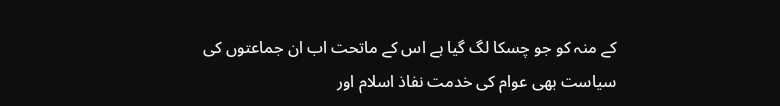کے منہ کو جو چسکا لگ گیا ہے اس کے ماتحت اب ان جماعتوں کی سیاست بھی عوام کی خدمت نفاذ اسلام اور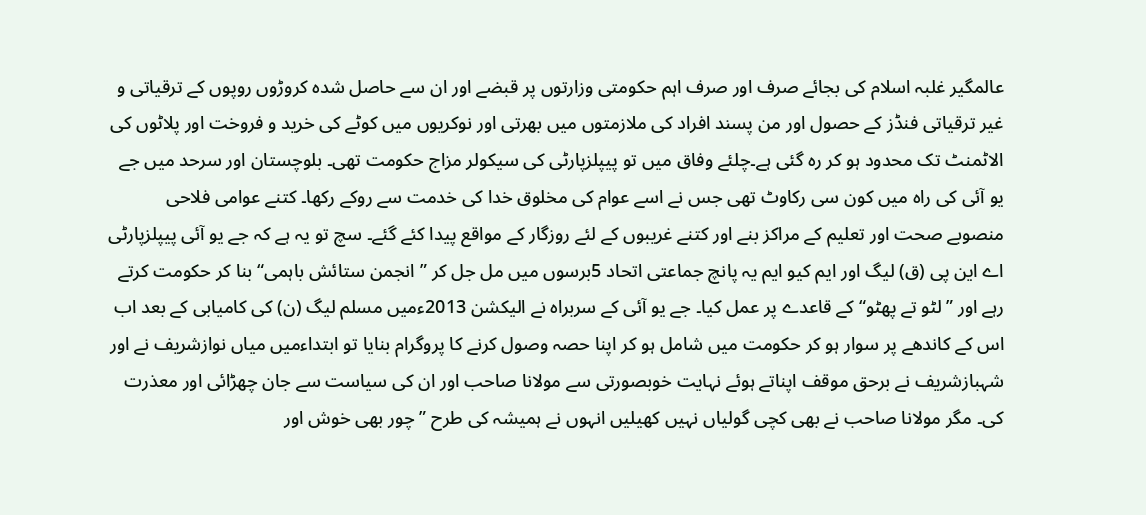عالمگیر غلبہ اسلام کی بجائے صرف اور صرف اہم حکومتی وزارتوں پر قبضے اور ان سے حاصل شدہ کروڑوں روپوں کے ترقیاتی و غیر ترقیاتی فنڈز کے حصول اور من پسند افراد کی ملازمتوں میں بھرتی اور نوکریوں میں کوٹے کی خرید و فروخت اور پلاٹوں کی الاٹمنٹ تک محدود ہو کر رہ گئی ہے۔چلئے وفاق میں تو پیپلزپارٹی کی سیکولر مزاج حکومت تھی۔ بلوچستان اور سرحد میں جے یو آئی کی راہ میں کون سی رکاوٹ تھی جس نے اسے عوام کی مخلوق خدا کی خدمت سے روکے رکھا۔ کتنے عوامی فلاحی منصوبے صحت اور تعلیم کے مراکز بنے اور کتنے غریبوں کے لئے روزگار کے مواقع پیدا کئے گئے۔ سچ تو یہ ہے کہ جے یو آئی پیپلزپارٹی اے این پی (ق) لیگ اور ایم کیو ایم یہ پانچ جماعتی اتحاد 5برسوں میں مل جل کر ”انجمن ستائش باہمی“ بنا کر حکومت کرتے رہے اور ”لٹو تے پھٹو“ کے قاعدے پر عمل کیا۔ جے یو آئی کے سربراہ نے الیکشن 2013ءمیں مسلم لیگ (ن) کی کامیابی کے بعد اب اس کے کاندھے پر سوار ہو کر حکومت میں شامل ہو کر اپنا حصہ وصول کرنے کا پروگرام بنایا تو ابتداءمیں میاں نوازشریف نے اور شہبازشریف نے برحق موقف اپناتے ہوئے نہایت خوبصورتی سے مولانا صاحب اور ان کی سیاست سے جان چھڑائی اور معذرت کی۔ مگر مولانا صاحب نے بھی کچی گولیاں نہیں کھیلیں انہوں نے ہمیشہ کی طرح ”چور بھی خوش اور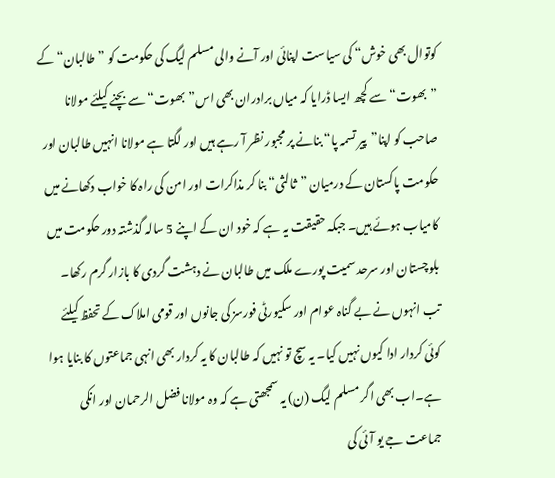کوتوال بھی خوش“ کی سیاست اپنائی اور آنے والی مسلم لیگ کی حکومت کو ”طالبان“ کے ”بھوت“ سے کچھ ایسا ڈرایا کہ میاں برادران بھی اس”بھوت“ سے بچنے کیلئے مولانا صاحب کو اپنا”پیر تسمہ پا“ بنانے پر مجبور نظر آ رہے ہیں اور لگتا ہے مولانا انہیں طالبان اور حکومت پاکستان کے درمیان ”ثالثی“ بنا کر مذاکرات اور امن کی راہ کا خواب دکھانے میں کامیاب ہوئے ہیں۔ جبکہ حقیقت یہ ہے کہ خود ان کے اپنے 5 سالہ گذشتہ دور حکومت میں بلوچستان اور سرحد سمیت پورے ملک میں طالبان نے دہشت گردی کا بازار گرم رکھا۔ تب انہوں نے بے گناہ عوام اور سکیورٹی فورسز کی جانوں اور قومی املاک کے تحفظ کیلئے کوئی کردار ادا کیوں نہیں کیا۔ یہ سچ تو نہیں کہ طالبان کا یہ کردار بھی انہی جماعتوں کا بنایا ہوا ہے۔اب بھی اگر مسلم لیگ (ن) یہ سمجھتی ہے کہ وہ مولانا فضل الرحمان اور انکی جماعت جے یو آئی کی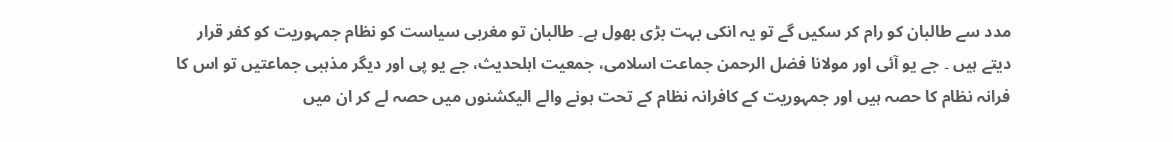مدد سے طالبان کو رام کر سکیں گے تو یہ انکی بہت بڑی بھول ہے۔ طالبان تو مغربی سیاست کو نظام جمہوریت کو کفر قرار دیتے ہیں ۔ جے یو آئی اور مولانا فضل الرحمن جماعت اسلامی، جمعیت اہلحدیث، جے یو پی اور دیگر مذہبی جماعتیں تو اس کا فرانہ نظام کا حصہ ہیں اور جمہوریت کے کافرانہ نظام کے تحت ہونے والے الیکشنوں میں حصہ لے کر ان میں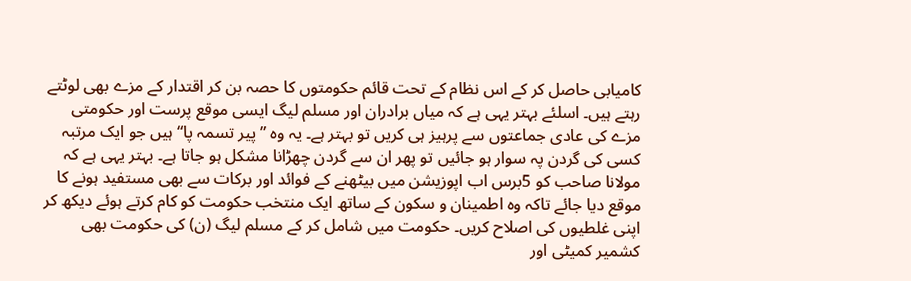کامیابی حاصل کر کے اس نظام کے تحت قائم حکومتوں کا حصہ بن کر اقتدار کے مزے بھی لوٹتے رہتے ہیں۔ اسلئے بہتر یہی ہے کہ میاں برادران اور مسلم لیگ ایسی موقع پرست اور حکومتی مزے کی عادی جماعتوں سے پرہیز ہی کریں تو بہتر ہے۔ یہ وہ ”پیر تسمہ پا“ ہیں جو ایک مرتبہ کسی کی گردن پہ سوار ہو جائیں تو پھر ان سے گردن چھڑانا مشکل ہو جاتا ہے۔ بہتر یہی ہے کہ مولانا صاحب کو 5برس اب اپوزیشن میں بیٹھنے کے فوائد اور برکات سے بھی مستفید ہونے کا موقع دیا جائے تاکہ وہ اطمینان و سکون کے ساتھ ایک منتخب حکومت کو کام کرتے ہوئے دیکھ کر اپنی غلطیوں کی اصلاح کریں۔ حکومت میں شامل کر کے مسلم لیگ (ن) کی حکومت بھی کشمیر کمیٹی اور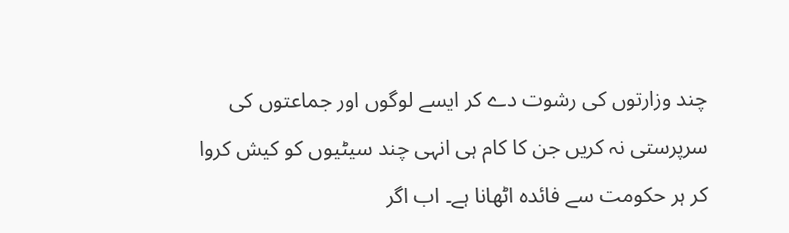چند وزارتوں کی رشوت دے کر ایسے لوگوں اور جماعتوں کی سرپرستی نہ کریں جن کا کام ہی انہی چند سیٹیوں کو کیش کروا کر ہر حکومت سے فائدہ اٹھانا ہے۔ اب اگر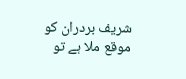شریف بردران کو موقع ملا ہے تو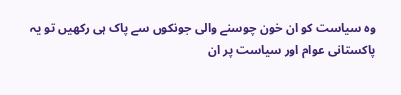وہ سیاست کو ان خون چوسنے والی جونکوں سے پاک ہی رکھیں تو یہ پاکستانی عوام اور سیاست پر ان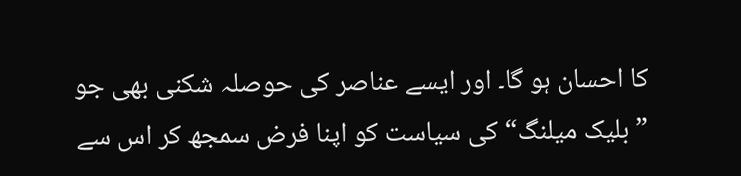کا احسان ہو گا۔ اور ایسے عناصر کی حوصلہ شکنی بھی جو ”بلیک میلنگ“ کی سیاست کو اپنا فرض سمجھ کر اس سے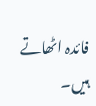فائدہ اٹھاتے ہیں۔